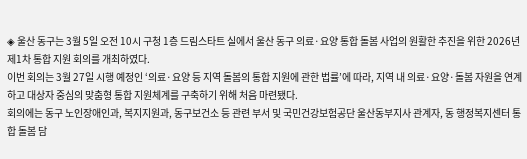◈ 울산 동구는 3월 5일 오전 10시 구청 1층 드림스타트 실에서 울산 동구 의료·요양 통합 돌봄 사업의 원활한 추진을 위한 2026년 제1차 통합 지원 회의를 개최하였다.
이번 회의는 3월 27일 시행 예정인 ‘의료·요양 등 지역 돌봄의 통합 지원에 관한 법률’에 따라, 지역 내 의료·요양·돌봄 자원을 연계하고 대상자 중심의 맞춤형 통합 지원체계를 구축하기 위해 처음 마련됐다.
회의에는 동구 노인장애인과, 복지지원과, 동구보건소 등 관련 부서 및 국민건강보험공단 울산동부지사 관계자, 동 행정복지센터 통합 돌봄 담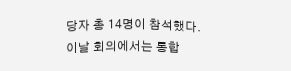당자 총 14명이 참석했다.
이날 회의에서는 통합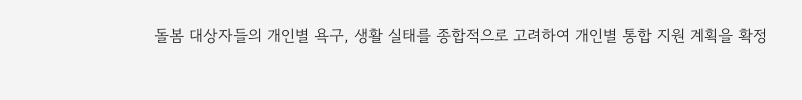돌봄 대상자들의 개인별 욕구, 생활 실태를 종합적으로 고려하여 개인별 통합 지원 계획을 확정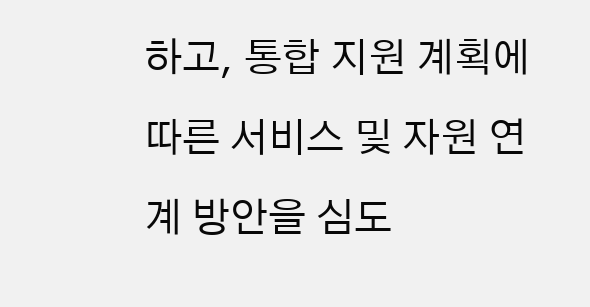하고, 통합 지원 계획에 따른 서비스 및 자원 연계 방안을 심도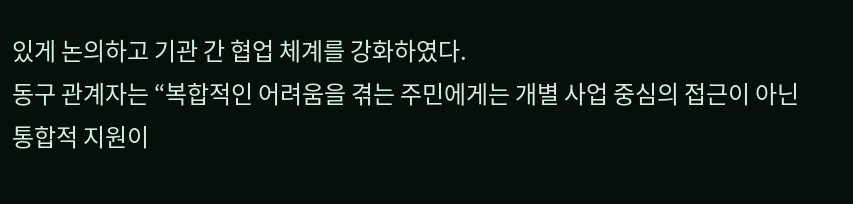있게 논의하고 기관 간 협업 체계를 강화하였다.
동구 관계자는 “복합적인 어려움을 겪는 주민에게는 개별 사업 중심의 접근이 아닌 통합적 지원이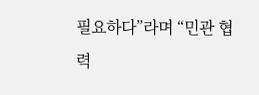필요하다”라며 “민관 협력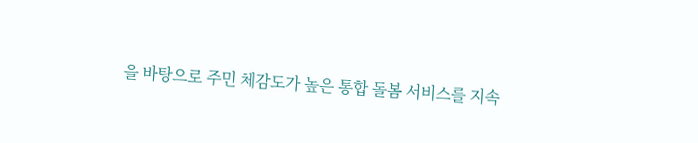을 바탕으로 주민 체감도가 높은 통합 돌봄 서비스를 지속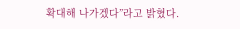확대해 나가겠다”라고 밝혔다.